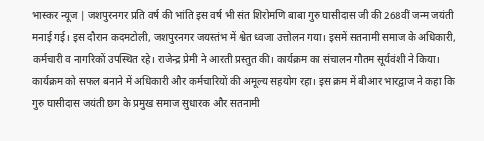भास्कर न्यूज | जशपुरनगर प्रति वर्ष की भांति इस वर्ष भी संत शिरोमणि बाबा गुरु घासीदास जी की 268वीं जन्म जयंती मनाई गई। इस दौरान कदमटोली, जशपुरनगर जयस्तंभ में श्वेत ध्वजा उत्तोलन गया। इसमें सतनामी समाज के अधिकारी, कर्मचारी व नागरिकों उपस्थित रहे। राजेन्द्र प्रेमी ने आरती प्रस्तुत की। कार्यक्रम का संचालन गौतम सूर्यवंशी ने किया। कार्यक्रम को सफल बनाने में अधिकारी और कर्मचारियों की अमूल्य सहयोग रहा। इस क्रम में बीआर भारद्वाज ने कहा कि गुरु घासीदास जयंती छग के प्रमुख समाज सुधारक और सतनामी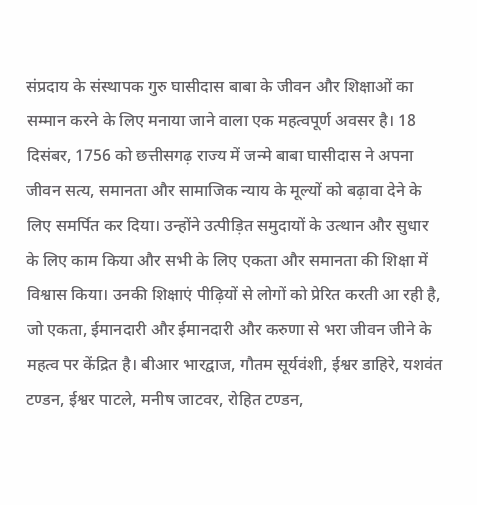संप्रदाय के संस्थापक गुरु घासीदास बाबा के जीवन और शिक्षाओं का सम्मान करने के लिए मनाया जाने वाला एक महत्वपूर्ण अवसर है। 18 दिसंबर, 1756 को छत्तीसगढ़ राज्य में जन्मे बाबा घासीदास ने अपना जीवन सत्य, समानता और सामाजिक न्याय के मूल्यों को बढ़ावा देने के लिए समर्पित कर दिया। उन्होंने उत्पीड़ित समुदायों के उत्थान और सुधार के लिए काम किया और सभी के लिए एकता और समानता की शिक्षा में विश्वास किया। उनकी शिक्षाएं पीढ़ियों से लोगों को प्रेरित करती आ रही है, जो एकता, ईमानदारी और ईमानदारी और करुणा से भरा जीवन जीने के महत्व पर केंद्रित है। बीआर भारद्वाज, गौतम सूर्यवंशी, ईश्वर डाहिरे, यशवंत टण्डन, ईश्वर पाटले, मनीष जाटवर, रोहित टण्डन,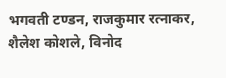भगवती टण्डन, राजकुमार रत्नाकर, शैलेश कोशले, विनोद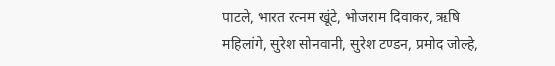पाटले, भारत रत्नम खूंटे, भोजराम दिवाकर, ऋषि महिलांगे, सुरेश सोनवानी, सुरेश टण्डन, प्रमोद जोल्हे,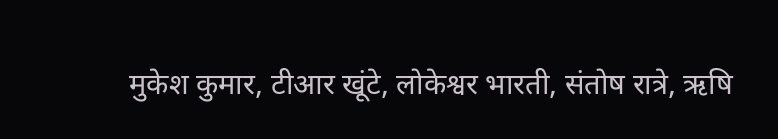मुकेश कुमार, टीआर खूंटे, लोकेश्वर भारती, संतोष रात्रे, ऋषि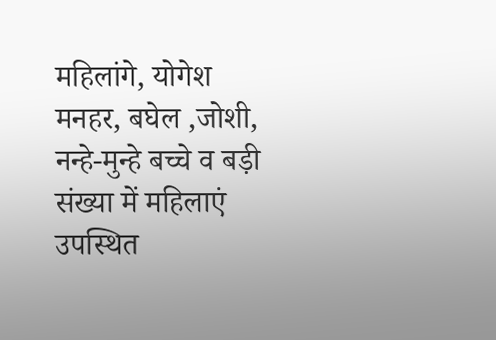महिलांगे, योगेश मनहर, बघेल ,जोशी, नन्हे-मुन्हे बच्चे व बड़ी संख्या में महिलाएं उपस्थित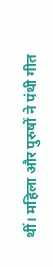थीं। महिला और पुरुषों ने पंथी गीत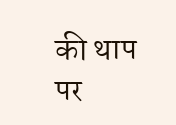की थाप पर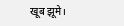खूब झूमे।